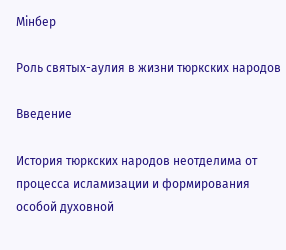Mінбер

Роль святых-аулия в жизни тюркских народов

Введение

История тюркских народов неотделима от процесса исламизации и формирования особой духовной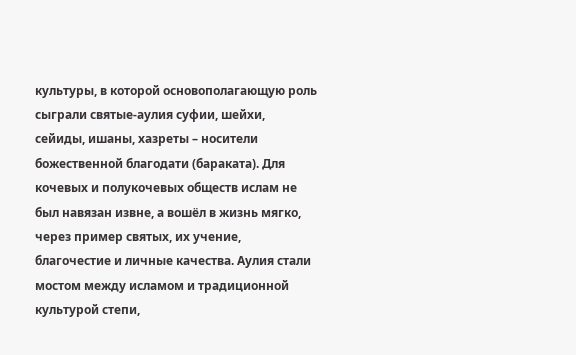культуры, в которой основополагающую роль сыграли святые-аулия суфии, шейхи, сейиды, ишаны, хазреты – носители божественной благодати (бараката). Для кочевых и полукочевых обществ ислам не был навязан извне, а вошёл в жизнь мягко, через пример святых, их учение, благочестие и личные качества. Аулия стали мостом между исламом и традиционной культурой степи,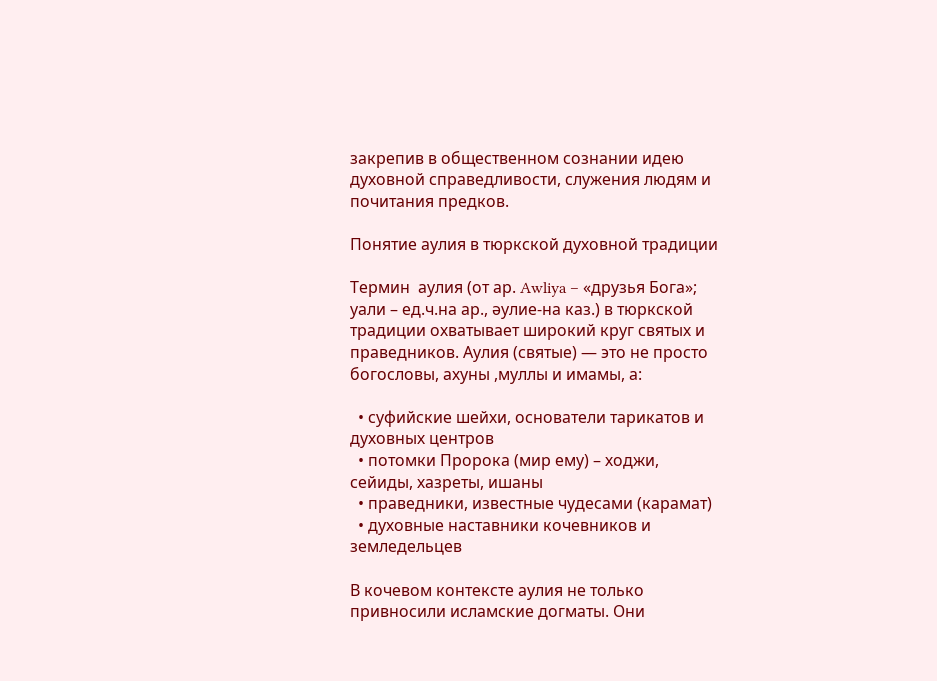закрепив в общественном сознании идею духовной справедливости, служения людям и почитания предков.

Понятие аулия в тюркской духовной традиции

Термин  аулия (от ар. Awliya – «друзья Бога»; уали – ед.ч.на ар., әулие-на каз.) в тюркской традиции охватывает широкий круг святых и праведников. Аулия (святые) — это не просто богословы, ахуны ,муллы и имамы, а:

  • суфийские шейхи, основатели тарикатов и духовных центров
  • потомки Пророка (мир ему) – ходжи, сейиды, хазреты, ишаны
  • праведники, известные чудесами (карамат)
  • духовные наставники кочевников и земледельцев

В кочевом контексте аулия не только привносили исламские догматы. Они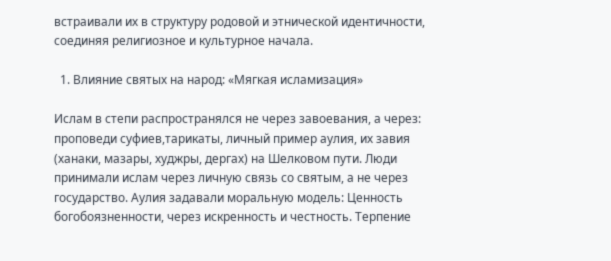встраивали их в структуру родовой и этнической идентичности, соединяя религиозное и культурное начала.

  1. Влияние святых на народ: «Мягкая исламизация»

Ислам в степи распространялся не через завоевания, а через: проповеди суфиев,тарикаты, личный пример аулия, их завия (ханаки, мазары, худжры, дергах) на Шелковом пути. Люди принимали ислам через личную связь со святым, а не через государство. Аулия задавали моральную модель: Ценность богобоязненности, через искренность и честность. Терпение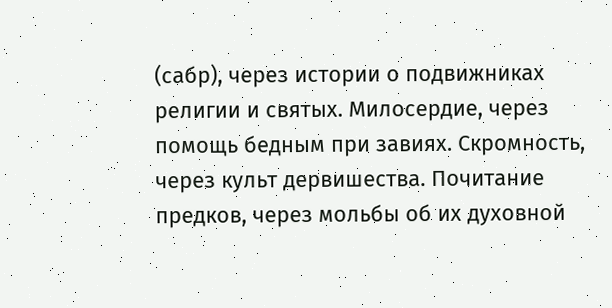(сабр), через истории о подвижниках религии и святых. Милосердие, через помощь бедным при завиях. Скромность, через культ дервишества. Почитание предков, через мольбы об их духовной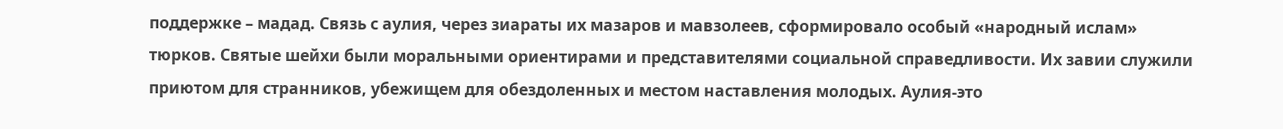поддержке – мадад. Связь с аулия, через зиараты их мазаров и мавзолеев, сформировало особый «народный ислам» тюрков. Святые шейхи были моральными ориентирами и представителями социальной справедливости. Их завии служили приютом для странников, убежищем для обездоленных и местом наставления молодых. Аулия-это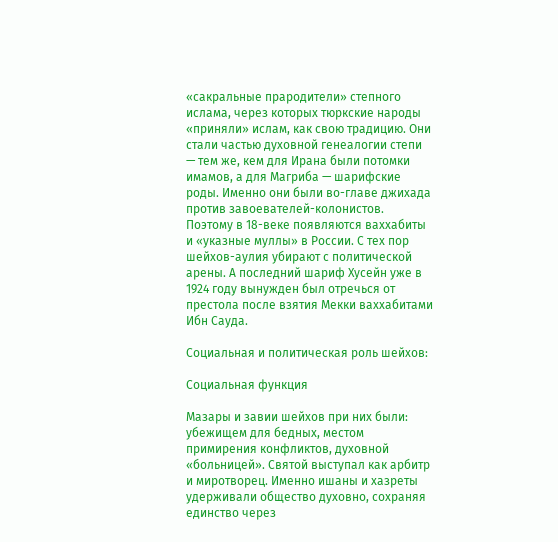«сакральные прародители» степного ислама, через которых тюркские народы «приняли» ислам, как свою традицию. Они стали частью духовной генеалогии степи — тем же, кем для Ирана были потомки имамов, а для Магриба — шарифские роды. Именно они были во-главе джихада против завоевателей-колонистов. Поэтому в 18-веке появляются ваххабиты и «указные муллы» в России. С тех пор шейхов-аулия убирают с политической арены. А последний шариф Хусейн уже в 1924 году вынужден был отречься от престола после взятия Мекки ваххабитами Ибн Сауда.

Социальная и политическая роль шейхов:

Социальная функция

Мазары и завии шейхов при них были: убежищем для бедных, местом примирения конфликтов, духовной «больницей». Святой выступал как арбитр и миротворец. Именно ишаны и хазреты удерживали общество духовно, сохраняя единство через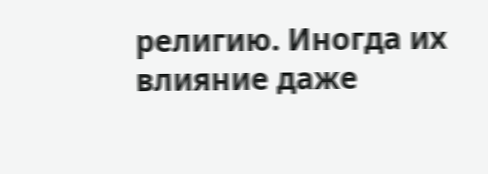религию. Иногда их влияние даже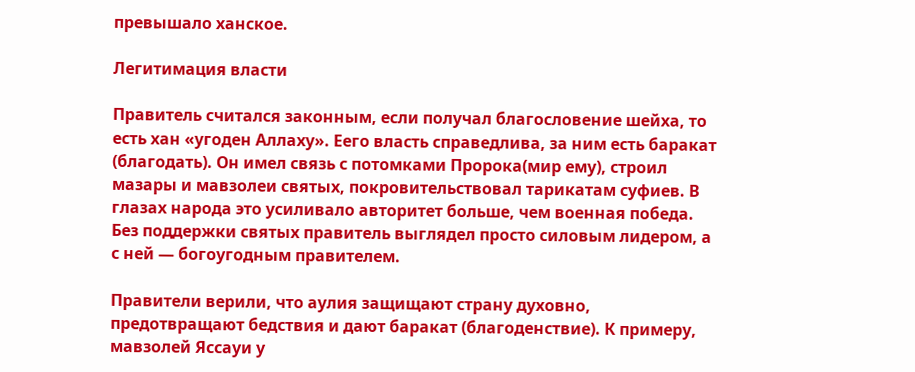превышало ханское.

Легитимация власти

Правитель считался законным, если получал благословение шейха, то есть хан «угоден Аллаху». Еего власть справедлива, за ним есть баракат (благодать). Он имел связь с потомками Пророка(мир ему), строил мазары и мавзолеи святых, покровительствовал тарикатам суфиев. В глазах народа это усиливало авторитет больше, чем военная победа. Без поддержки святых правитель выглядел просто силовым лидером, а с ней — богоугодным правителем.

Правители верили, что аулия защищают страну духовно, предотвращают бедствия и дают баракат (благоденствие). К примеру, мавзолей Яссауи у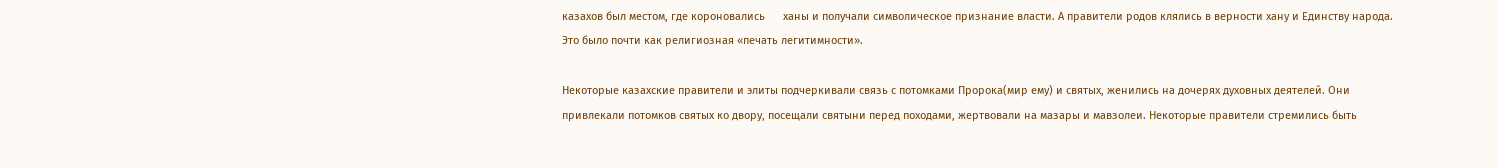казахов был местом, где короновались      ханы и получали символическое признание власти. А правители родов клялись в верности хану и Единству народа. Это было почти как религиозная «печать легитимности».

Некоторые казахские правители и элиты подчеркивали связь с потомками Пророка(мир ему) и святых, женились на дочерях духовных деятелей. Они привлекали потомков святых ко двору, посещали святыни перед походами, жертвовали на мазары и мавзолеи. Некоторые правители стремились быть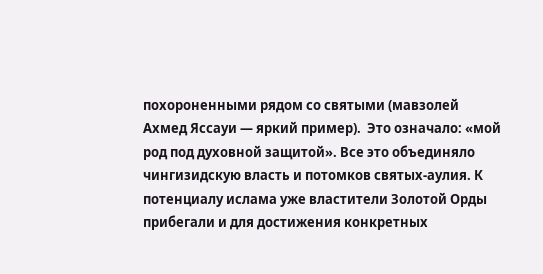похороненными рядом со святыми (мавзолей Ахмед Яссауи — яркий пример).  Это означало: «мой род под духовной защитой». Все это объединяло чингизидскую власть и потомков святых-аулия. К потенциалу ислама уже властители Золотой Орды прибегали и для достижения конкретных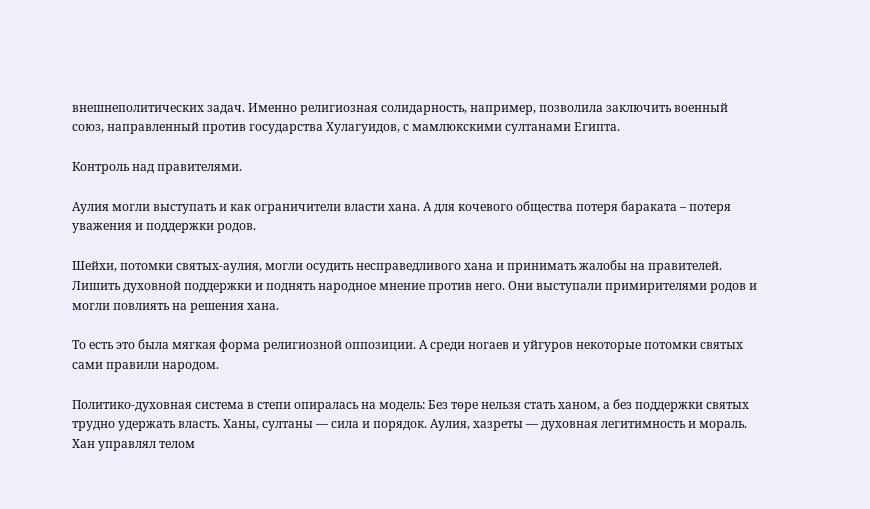внешнеполитических задач. Именно религиозная солидарность, например, позволила заключить военный союз, направленный против государства Хулагуидов, с мамлюкскими султанами Египта.

Контроль над правителями.

Аулия могли выступать и как ограничители власти хана. А для кочевого общества потеря бараката – потеря уважения и поддержки родов.

Шейхи, потомки святых-аулия, могли осудить несправедливого хана и принимать жалобы на правителей. Лишить духовной поддержки и поднять народное мнение против него. Они выступали примирителями родов и могли повлиять на решения хана.

То есть это была мягкая форма религиозной оппозиции. А среди ногаев и уйгуров некоторые потомки святых сами правили народом.

Политико-духовная система в степи опиралась на модель: Без төре нельзя стать ханом, а без поддержки святых трудно удержать власть. Ханы, султаны — сила и порядок. Аулия, хазреты — духовная легитимность и мораль. Хан управлял телом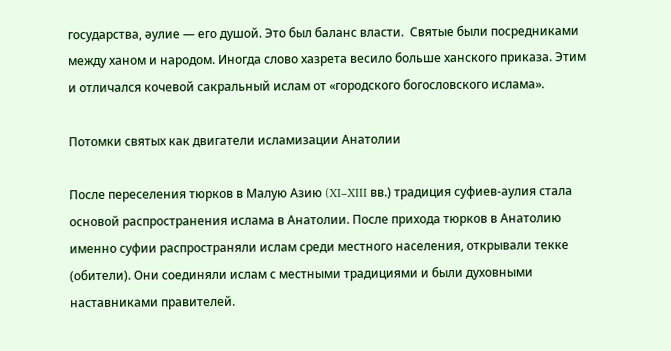государства, әулие — его душой. Это был баланс власти.  Святые были посредниками между ханом и народом. Иногда слово хазрета весило больше ханского приказа. Этим и отличался кочевой сакральный ислам от «городского богословского ислама».

Потомки святых как двигатели исламизации Анатолии

После переселения тюрков в Малую Азию (XI–XIII вв.) традиция суфиев-аулия стала основой распространения ислама в Анатолии. После прихода тюрков в Анатолию именно суфии распространяли ислам среди местного населения, открывали текке (обители). Они соединяли ислам с местными традициями и были духовными наставниками правителей.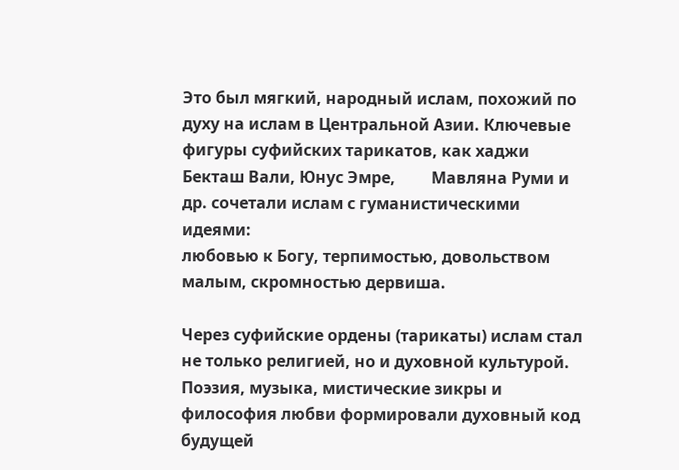Это был мягкий, народный ислам, похожий по духу на ислам в Центральной Азии. Ключевые фигуры суфийских тарикатов, как хаджи Бекташ Вали, Юнус Эмре,         Мавляна Руми и др. сочетали ислам с гуманистическими идеями:
любовью к Богу, терпимостью, довольством малым, скромностью дервиша.

Через суфийские ордены (тарикаты) ислам стал не только религией, но и духовной культурой. Поэзия, музыка, мистические зикры и философия любви формировали духовный код будущей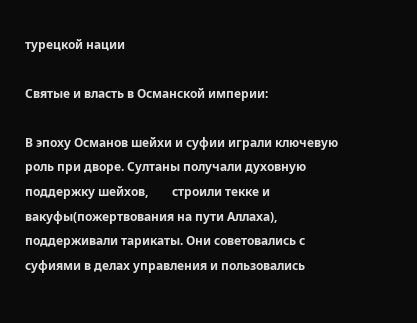турецкой нации

Святые и власть в Османской империи:

В эпоху Османов шейхи и суфии играли ключевую роль при дворе. Султаны получали духовную поддержку шейхов,        строили текке и вакуфы(пожертвования на пути Аллаха),     поддерживали тарикаты. Они советовались с суфиями в делах управления и пользовались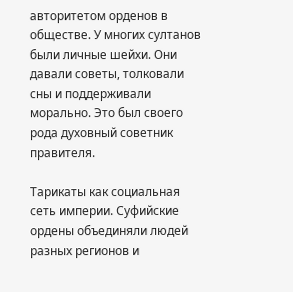авторитетом орденов в обществе. У многих султанов были личные шейхи. Они давали советы, толковали сны и поддерживали морально. Это был своего рода духовный советник правителя.

Тарикаты как социальная сеть империи. Суфийские ордены объединяли людей разных регионов и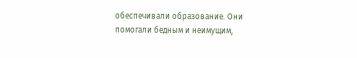обеспечивали образование. Они помогали бедным и неимущим,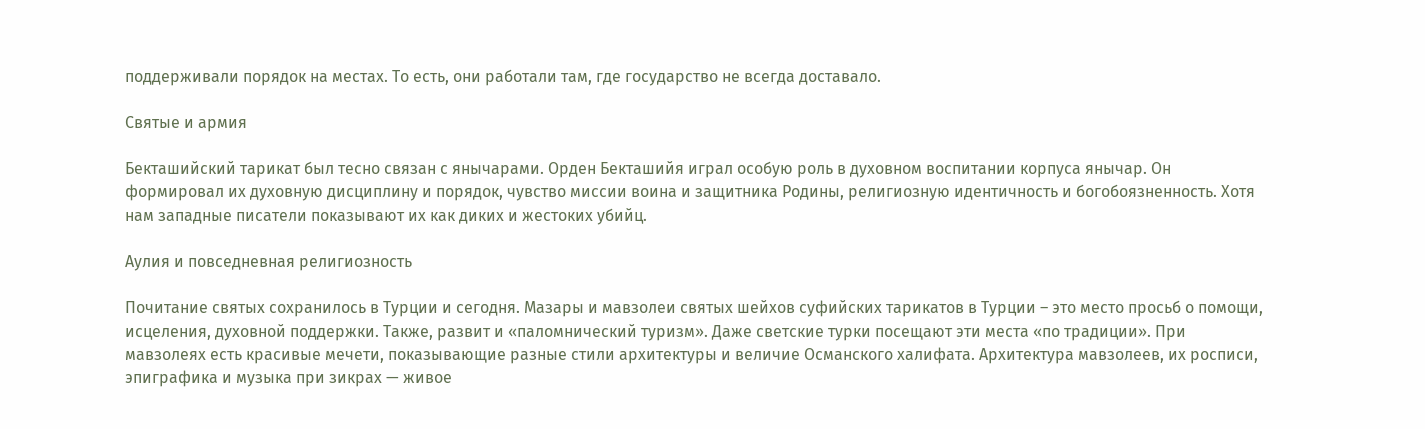поддерживали порядок на местах. То есть, они работали там, где государство не всегда доставало.

Святые и армия

Бекташийский тарикат был тесно связан с янычарами. Орден Бекташийя играл особую роль в духовном воспитании корпуса янычар. Он формировал их духовную дисциплину и порядок, чувство миссии воина и защитника Родины, религиозную идентичность и богобоязненность. Хотя нам западные писатели показывают их как диких и жестоких убийц.

Аулия и повседневная религиозность

Почитание святых сохранилось в Турции и сегодня. Мазары и мавзолеи святых шейхов суфийских тарикатов в Турции – это место просьб о помощи, исцеления, духовной поддержки. Также, развит и «паломнический туризм». Даже светские турки посещают эти места «по традиции». При мавзолеях есть красивые мечети, показывающие разные стили архитектуры и величие Османского халифата. Архитектура мавзолеев, их росписи, эпиграфика и музыка при зикрах — живое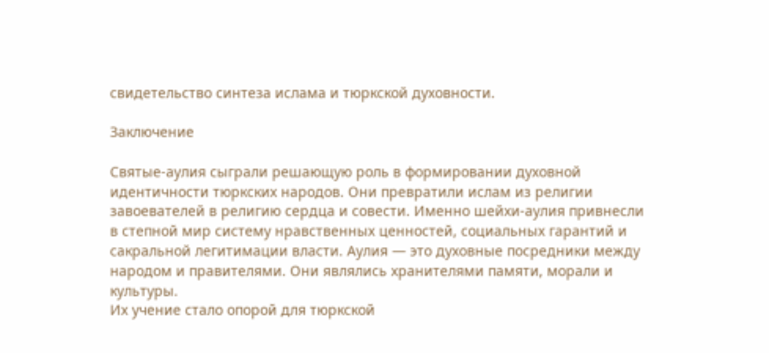свидетельство синтеза ислама и тюркской духовности.

Заключение

Святые-аулия сыграли решающую роль в формировании духовной идентичности тюркских народов. Они превратили ислам из религии завоевателей в религию сердца и совести. Именно шейхи-аулия привнесли в степной мир систему нравственных ценностей, социальных гарантий и сакральной легитимации власти. Аулия — это духовные посредники между народом и правителями. Они являлись хранителями памяти, морали и культуры.
Их учение стало опорой для тюркской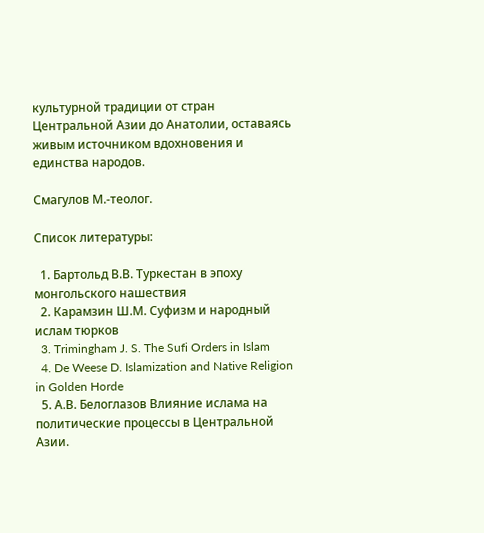культурной традиции от стран Центральной Азии до Анатолии, оставаясь живым источником вдохновения и единства народов.

Смагулов М.-теолог.

Список литературы:

  1. Бартольд В.В. Туркестан в эпоху монгольского нашествия
  2. Карамзин Ш.М. Суфизм и народный ислам тюрков
  3. Trimingham J. S. The Sufi Orders in Islam
  4. De Weese D. Islamization and Native Religion in Golden Horde
  5. А.В. Белоглазов Влияние ислама на политические процессы в Центральной Азии.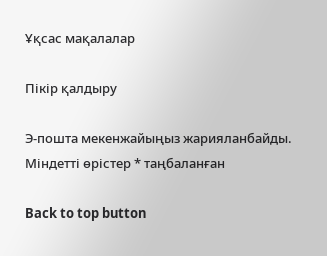Ұқсас мақалалар

Пікір қалдыру

Э-пошта мекенжайыңыз жарияланбайды. Міндетті өрістер * таңбаланған

Back to top button